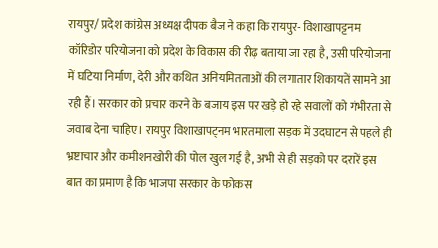रायपुर/ प्रदेश कांग्रेस अध्यक्ष दीपक बैज ने कहा कि रायपुर- विशाखापट्टनम कॉरिडोर परियोजना को प्रदेश के विकास की रीढ़ बताया जा रहा है, उसी परियोजना में घटिया निर्माण, देरी और कथित अनियमितताओं की लगातार शिकायतें सामने आ रही हैं। सरकार को प्रचार करने के बजाय इस पर खड़े हो रहे सवालों को गंभीरता से जवाब देना चाहिए। रायपुर विशाखापट्नम भारतमाला सड़क में उदघाटन से पहले ही भ्रष्टाचार और कमीशनखोरी की पोल खुल गई है, अभी से ही सड़को पर दरारें इस बात का प्रमाण है कि भाजपा सरकार के फोकस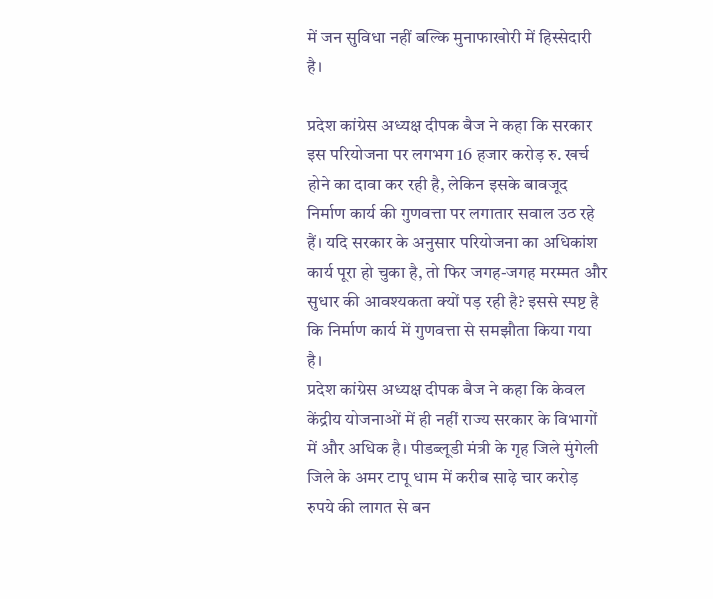में जन सुविधा नहीं बल्कि मुनाफाखोरी में हिस्सेदारी है।

प्रदेश कांग्रेस अध्यक्ष दीपक बैज ने कहा कि सरकार इस परियोजना पर लगभग 16 हजार करोड़ रु. खर्च होने का दावा कर रही है, लेकिन इसके बावजूद निर्माण कार्य की गुणवत्ता पर लगातार सवाल उठ रहे हैं। यदि सरकार के अनुसार परियोजना का अधिकांश कार्य पूरा हो चुका है, तो फिर जगह-जगह मरम्मत और सुधार की आवश्यकता क्यों पड़ रही है? इससे स्पष्ट है कि निर्माण कार्य में गुणवत्ता से समझौता किया गया है।
प्रदेश कांग्रेस अध्यक्ष दीपक बैज ने कहा कि केवल केंद्रीय योजनाओं में ही नहीं राज्य सरकार के विभागों में और अधिक है। पीडब्लूडी मंत्री के गृह जिले मुंगेली जिले के अमर टापू धाम में करीब साढ़े चार करोड़ रुपये की लागत से बन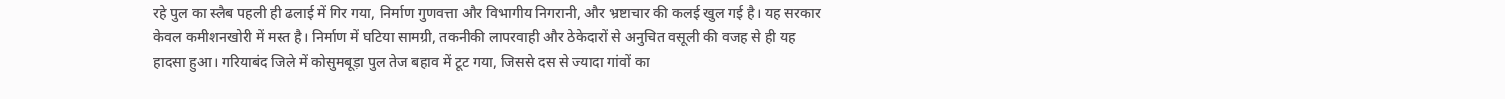रहे पुल का स्लैब पहली ही ढलाई में गिर गया, निर्माण गुणवत्ता और विभागीय निगरानी, और भ्रष्टाचार की कलई खुल गई है। यह सरकार केवल कमीशनखोरी में मस्त है। निर्माण में घटिया सामग्री, तकनीकी लापरवाही और ठेकेदारों से अनुचित वसूली की वजह से ही यह हादसा हुआ। गरियाबंद जिले में कोसुमबूड़ा पुल तेज बहाव में टूट गया, जिससे दस से ज्यादा गांवों का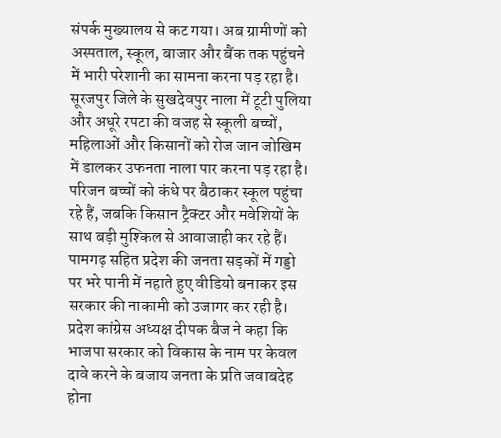संपर्क मुख्यालय से कट गया। अब ग्रामीणों को अस्पताल, स्कूल, बाजार और बैंक तक पहुंचने में भारी परेशानी का सामना करना पड़ रहा है। सूरजपुर जिले के सुखदेवपुर नाला में टूटी पुलिया और अधूरे रपटा की वजह से स्कूली बच्चों, महिलाओं और किसानों को रोज जान जोखिम में डालकर उफनता नाला पार करना पड़ रहा है। परिजन बच्चों को कंधे पर बैठाकर स्कूल पहुंचा रहे हैं, जबकि किसान ट्रैक्टर और मवेशियों के साथ बड़ी मुश्किल से आवाजाही कर रहे हैं। पामगढ़ सहित प्रदेश की जनता सड़कों में गड्डो पर भरे पानी में नहाते हुए वीडियो बनाकर इस सरकार की नाकामी को उजागर कर रही है।
प्रदेश कांग्रेस अध्यक्ष दीपक बैज ने कहा कि भाजपा सरकार को विकास के नाम पर केवल दावे करने के बजाय जनता के प्रति जवाबदेह होना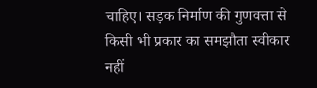चाहिए। सड़क निर्माण की गुणवत्ता से किसी भी प्रकार का समझौता स्वीकार नहीं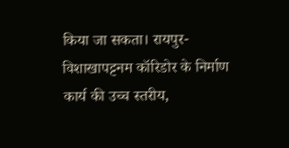किया जा सकता। रायपुर-विशाखापट्टनम कॉरिडोर के निर्माण कार्य की उच्च स्तरीय,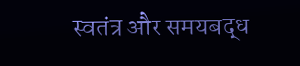स्वतंत्र और समयबद्ध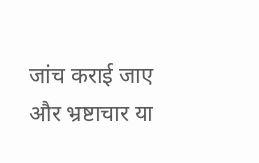जांच कराई जाए और भ्रष्टाचार या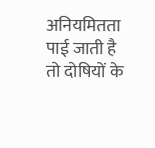अनियमितता पाई जाती है तो दोषियों के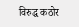विरुद्ध कठोर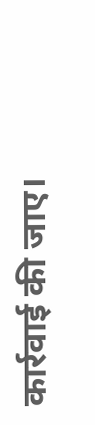कार्रवाई की जाए।